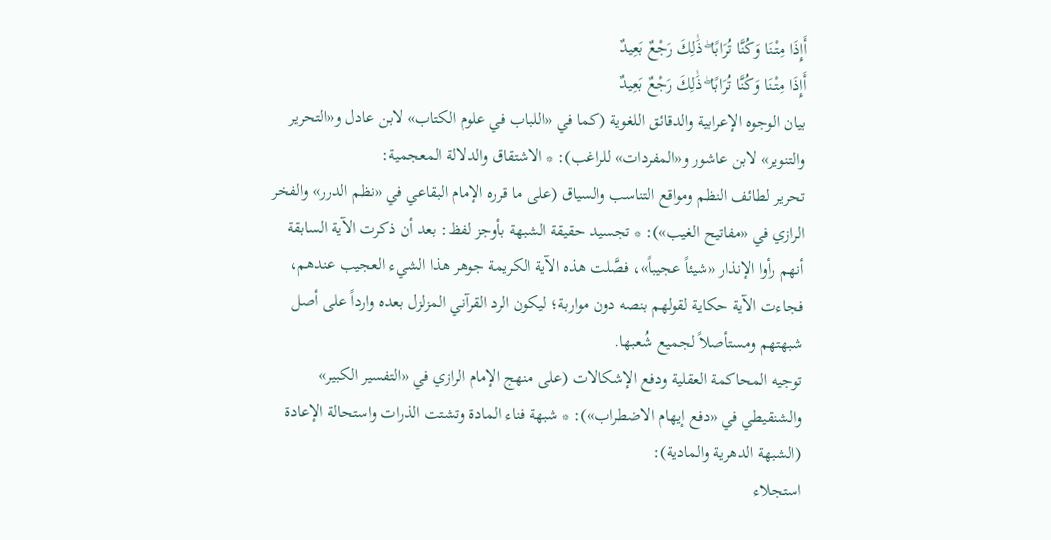أَإِذَا مِتْنَا وَكُنَّا تُرَابًا ۖ ذَٰلِكَ رَجْعٌ بَعِيدٌ
أَإِذَا مِتْنَا وَكُنَّا تُرَابًا ۖ ذَٰلِكَ رَجْعٌ بَعِيدٌ
بيان الوجوه الإعرابية والدقائق اللغوية (كما في «اللباب في علوم الكتاب» لابن عادل و«التحرير والتنوير» لابن عاشور و«المفردات» للراغب): * الاشتقاق والدلالة المعجمية:
تحرير لطائف النظم ومواقع التناسب والسياق (على ما قرره الإمام البقاعي في «نظم الدرر» والفخر الرازي في «مفاتيح الغيب»): * تجسيد حقيقة الشبهة بأوجز لفظ: بعد أن ذكرت الآية السابقة أنهم رأوا الإنذار «شيئاً عجيباً»، فصَّلت هذه الآية الكريمة جوهر هذا الشيء العجيب عندهم، فجاءت الآية حكاية لقولهم بنصه دون مواربة؛ ليكون الرد القرآني المزلزل بعده وارداً على أصل شبهتهم ومستأصلاً لجميع شُعبها.
توجيه المحاكمة العقلية ودفع الإشكالات (على منهج الإمام الرازي في «التفسير الكبير» والشنقيطي في «دفع إيهام الاضطراب»): * شبهة فناء المادة وتشتت الذرات واستحالة الإعادة (الشبهة الدهرية والمادية):
استجلاء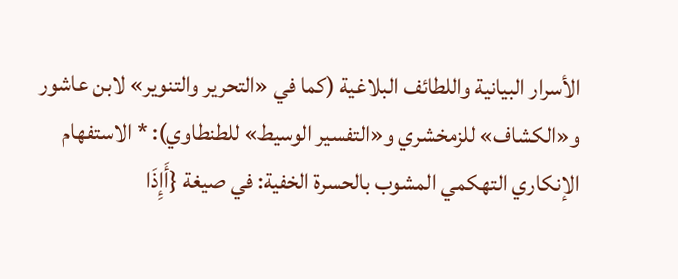الأسرار البيانية واللطائف البلاغية (كما في «التحرير والتنوير» لابن عاشور و«الكشاف» للزمخشري و«التفسير الوسيط» للطنطاوي): * الاستفهام الإنكاري التهكمي المشوب بالحسرة الخفية: في صيغة {أَإِذَا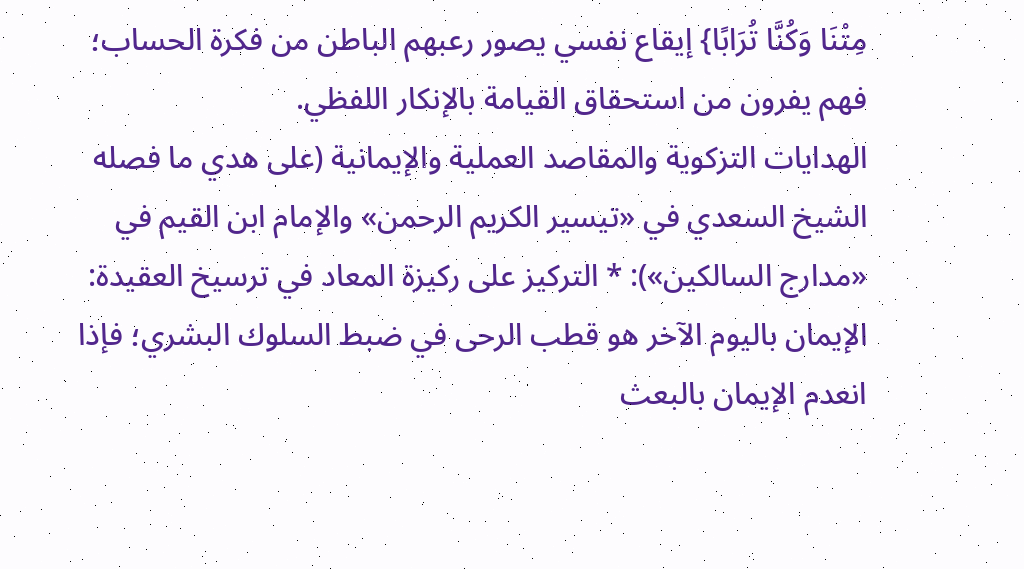مِتْنَا وَكُنَّا تُرَابًا} إيقاع نفسي يصور رعبهم الباطن من فكرة الحساب؛ فهم يفرون من استحقاق القيامة بالإنكار اللفظي.
الهدايات التزكوية والمقاصد العملية والإيمانية (على هدي ما فصله الشيخ السعدي في «تيسير الكريم الرحمن» والإمام ابن القيم في «مدارج السالكين»): * التركيز على ركيزة المعاد في ترسيخ العقيدة: الإيمان باليوم الآخر هو قطب الرحى في ضبط السلوك البشري؛ فإذا انعدم الإيمان بالبعث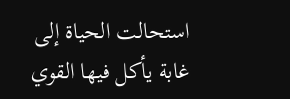استحالت الحياة إلى غابة يأكل فيها القوي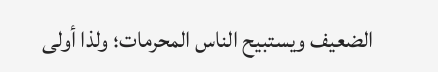الضعيف ويستبيح الناس المحرمات؛ ولذا أولى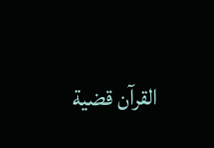القرآن قضية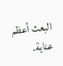البعث أعظم عناية.